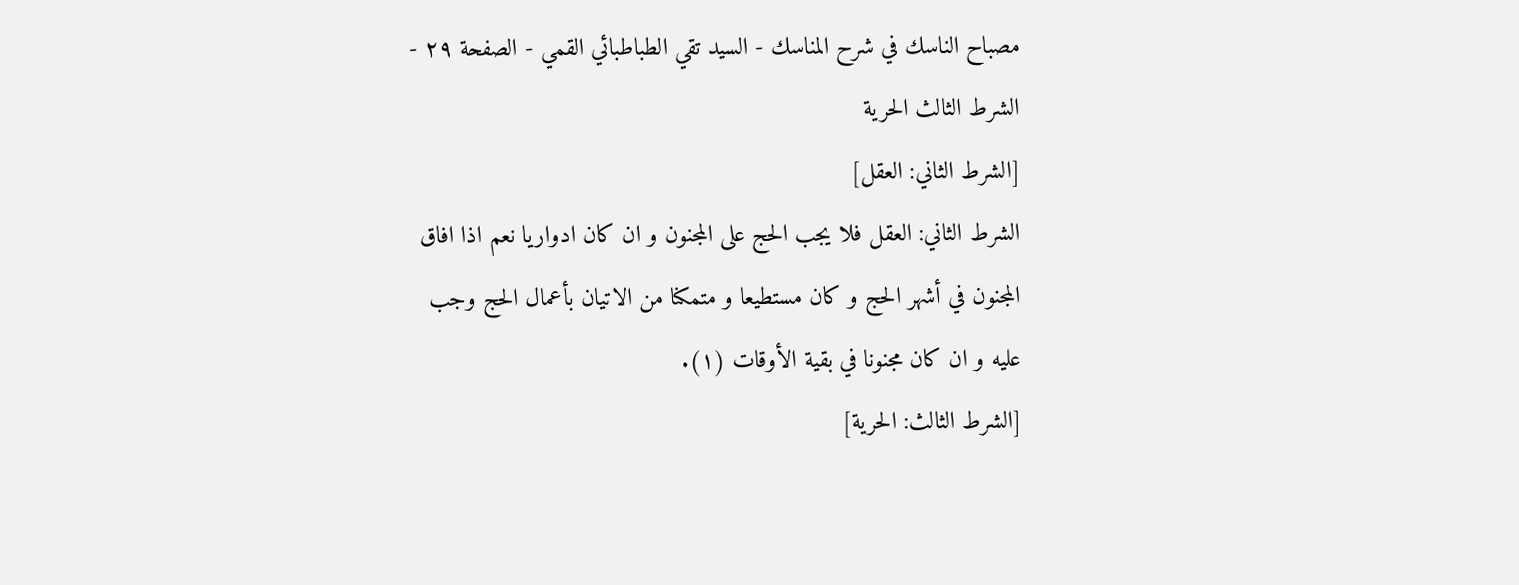مصباح الناسك في شرح المناسك - السيد تقي الطباطبائي القمي - الصفحة ٢٩ - الشرط الثالث الحرية
[الشرط الثاني: العقل]
الشرط الثاني: العقل فلا يجب الحج على المجنون و ان كان ادواريا نعم اذا افاق المجنون في أشهر الحج و كان مستطيعا و متمكنا من الاتيان بأعمال الحج وجب عليه و ان كان مجنونا في بقية الأوقات (١).
[الشرط الثالث: الحرية]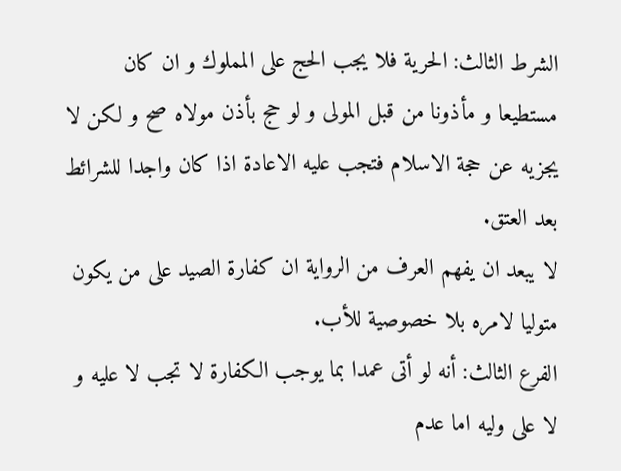الشرط الثالث: الحرية فلا يجب الحج على المملوك و ان كان مستطيعا و مأذونا من قبل المولى و لو حج بأذن مولاه صح و لكن لا يجزيه عن حجة الاسلام فتجب عليه الاعادة اذا كان واجدا للشرائط بعد العتق.
لا يبعد ان يفهم العرف من الرواية ان كفارة الصيد على من يكون متوليا لامره بلا خصوصية للأب.
الفرع الثالث: أنه لو أتى عمدا بما يوجب الكفارة لا تجب لا عليه و لا على وليه اما عدم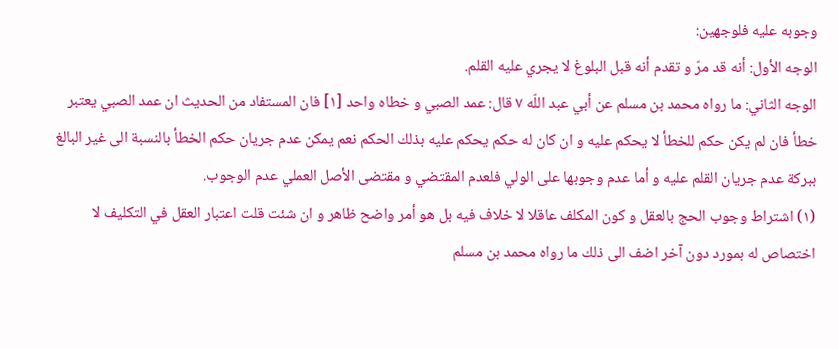وجوبه عليه فلوجهين:
الوجه الأول: أنه قد مرّ و تقدم أنه قبل البلوغ لا يجري عليه القلم.
الوجه الثاني: ما رواه محمد بن مسلم عن أبي عبد اللّه ٧ قال: عمد الصبي و خطاه واحد [١] فان المستفاد من الحديث ان عمد الصبي يعتبر خطأ فان لم يكن حكم للخطأ لا يحكم عليه و ان كان له حكم يحكم عليه بذلك الحكم نعم يمكن عدم جريان حكم الخطأ بالنسبة الى غير البالغ ببركة عدم جريان القلم عليه و أما عدم وجوبها على الولي فلعدم المقتضي و مقتضى الأصل العملي عدم الوجوب.
(١) اشتراط وجوب الحج بالعقل و كون المكلف عاقلا لا خلاف فيه بل هو أمر واضح ظاهر و ان شئت قلت اعتبار العقل في التكليف لا اختصاص له بمورد دون آخر اضف الى ذلك ما رواه محمد بن مسلم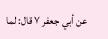عن أبي جعفر ٧ قال: لما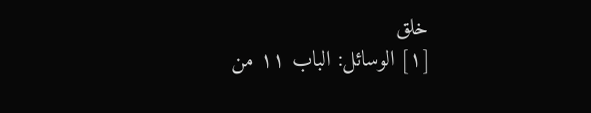خلق
[١] الوسائل: الباب ١١ من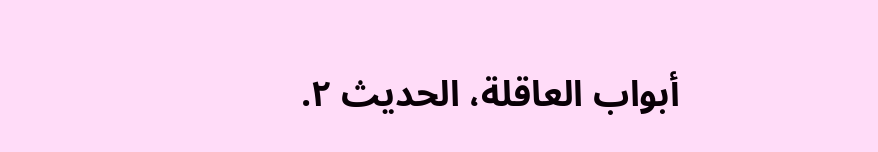أبواب العاقلة، الحديث ٢.